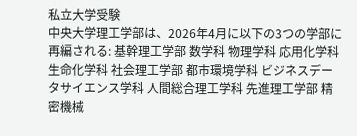私立大学受験
中央大学理工学部は、2026年4月に以下の3つの学部に再編される: 基幹理工学部 数学科 物理学科 応用化学科 生命化学科 社会理工学部 都市環境学科 ビジネスデータサイエンス学科 人間総合理工学科 先進理工学部 精密機械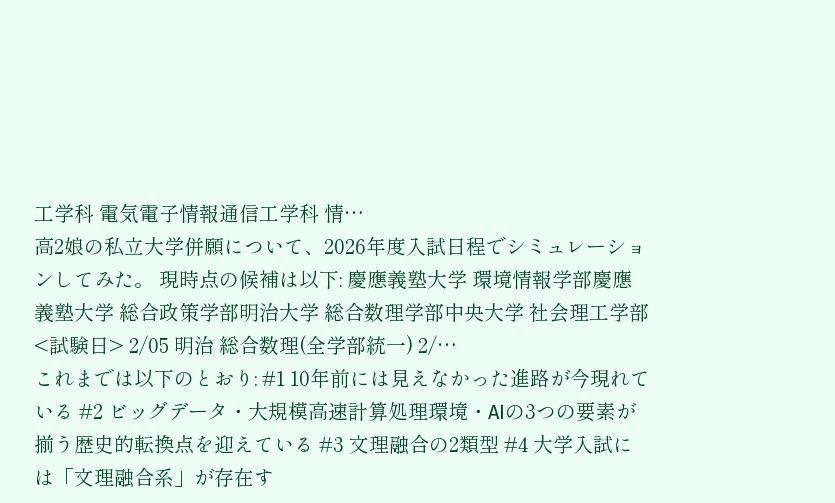工学科 電気電子情報通信工学科 情…
高2娘の私立大学併願について、2026年度入試日程でシミュレーションしてみた。 現時点の候補は以下: 慶應義塾大学 環境情報学部慶應義塾大学 総合政策学部明治大学 総合数理学部中央大学 社会理工学部 <試験日> 2/05 明治 総合数理(全学部統一) 2/…
これまでは以下のとおり: #1 10年前には見えなかった進路が今現れている #2 ビッグデータ・大規模高速計算処理環境・AIの3つの要素が揃う歴史的転換点を迎えている #3 文理融合の2類型 #4 大学入試には「文理融合系」が存在す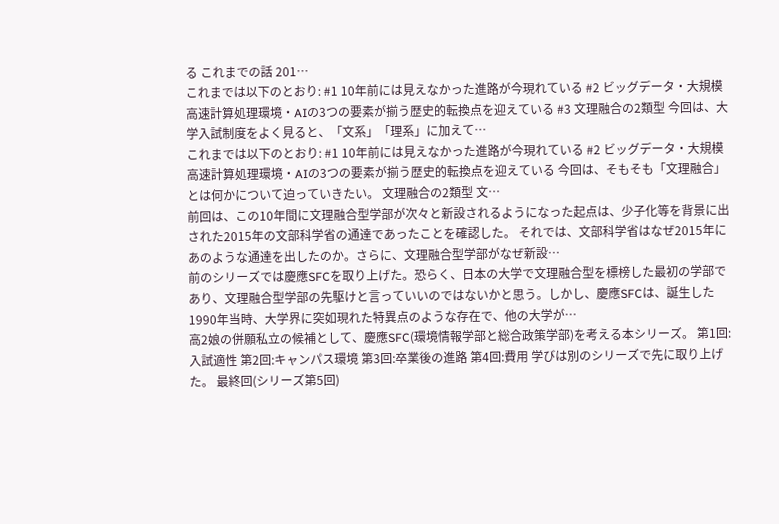る これまでの話 201…
これまでは以下のとおり: #1 10年前には見えなかった進路が今現れている #2 ビッグデータ・大規模高速計算処理環境・AIの3つの要素が揃う歴史的転換点を迎えている #3 文理融合の2類型 今回は、大学入試制度をよく見ると、「文系」「理系」に加えて…
これまでは以下のとおり: #1 10年前には見えなかった進路が今現れている #2 ビッグデータ・大規模高速計算処理環境・AIの3つの要素が揃う歴史的転換点を迎えている 今回は、そもそも「文理融合」とは何かについて迫っていきたい。 文理融合の2類型 文…
前回は、この10年間に文理融合型学部が次々と新設されるようになった起点は、少子化等を背景に出された2015年の文部科学省の通達であったことを確認した。 それでは、文部科学省はなぜ2015年にあのような通達を出したのか。さらに、文理融合型学部がなぜ新設…
前のシリーズでは慶應SFCを取り上げた。恐らく、日本の大学で文理融合型を標榜した最初の学部であり、文理融合型学部の先駆けと言っていいのではないかと思う。しかし、慶應SFCは、誕生した1990年当時、大学界に突如現れた特異点のような存在で、他の大学が…
高2娘の併願私立の候補として、慶應SFC(環境情報学部と総合政策学部)を考える本シリーズ。 第1回:入試適性 第2回:キャンパス環境 第3回:卒業後の進路 第4回:費用 学びは別のシリーズで先に取り上げた。 最終回(シリーズ第5回)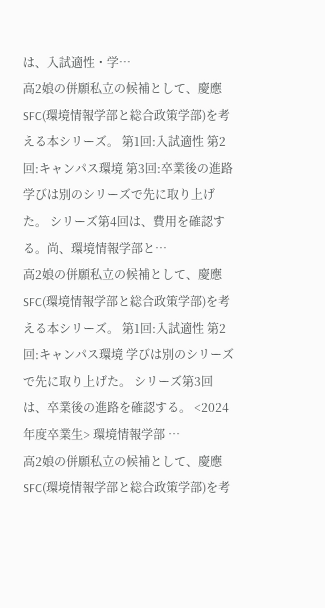は、入試適性・学…
高2娘の併願私立の候補として、慶應SFC(環境情報学部と総合政策学部)を考える本シリーズ。 第1回:入試適性 第2回:キャンパス環境 第3回:卒業後の進路 学びは別のシリーズで先に取り上げた。 シリーズ第4回は、費用を確認する。尚、環境情報学部と…
高2娘の併願私立の候補として、慶應SFC(環境情報学部と総合政策学部)を考える本シリーズ。 第1回:入試適性 第2回:キャンパス環境 学びは別のシリーズで先に取り上げた。 シリーズ第3回は、卒業後の進路を確認する。 <2024年度卒業生> 環境情報学部 …
高2娘の併願私立の候補として、慶應SFC(環境情報学部と総合政策学部)を考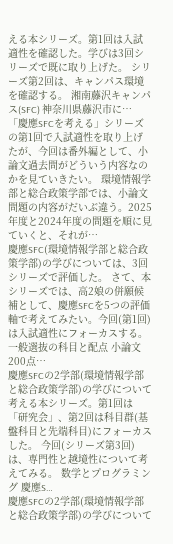える本シリーズ。第1回は入試適性を確認した。学びは3回シリーズで既に取り上げた。 シリーズ第2回は、キャンパス環境を確認する。 湘南藤沢キャンパス(SFC) 神奈川県藤沢市に…
「慶應SFCを考える」シリーズの第1回で入試適性を取り上げたが、今回は番外編として、小論文過去問がどういう内容なのかを見ていきたい。 環境情報学部と総合政策学部では、小論文問題の内容がだいぶ違う。2025年度と2024年度の問題を順に見ていくと、それが…
慶應SFC(環境情報学部と総合政策学部)の学びについては、3回シリーズで評価した。 さて、本シリーズでは、高2娘の併願候補として、慶應SFCを5つの評価軸で考えてみたい。今回(第1回)は入試適性にフォーカスする。 一般選抜の科目と配点 小論文200点…
慶應SFCの2学部(環境情報学部と総合政策学部)の学びについて考える本シリーズ。第1回は「研究会」、第2回は科目群(基盤科目と先端科目)にフォーカスした。 今回(シリーズ第3回)は、専門性と越境性について考えてみる。 数学とプログラミング 慶應S…
慶應SFCの2学部(環境情報学部と総合政策学部)の学びについて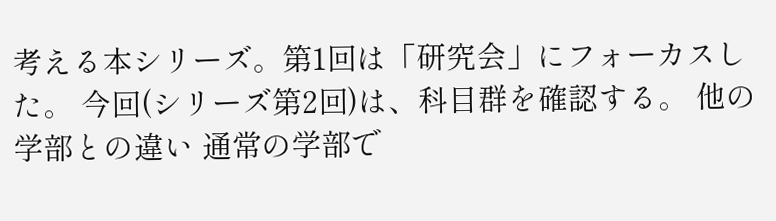考える本シリーズ。第1回は「研究会」にフォーカスした。 今回(シリーズ第2回)は、科目群を確認する。 他の学部との違い 通常の学部で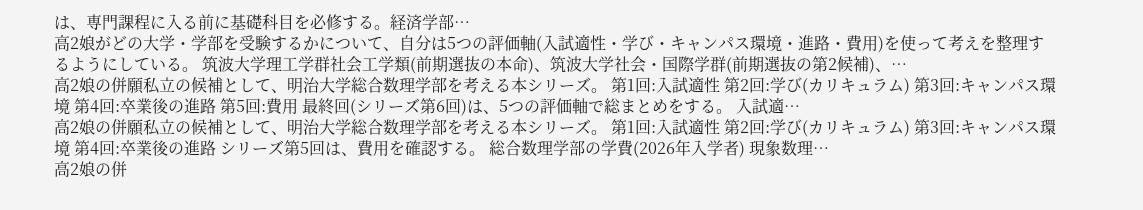は、専門課程に入る前に基礎科目を必修する。経済学部…
高2娘がどの大学・学部を受験するかについて、自分は5つの評価軸(入試適性・学び・キャンパス環境・進路・費用)を使って考えを整理するようにしている。 筑波大学理工学群社会工学類(前期選抜の本命)、筑波大学社会・国際学群(前期選抜の第2候補)、…
高2娘の併願私立の候補として、明治大学総合数理学部を考える本シリーズ。 第1回:入試適性 第2回:学び(カリキュラム) 第3回:キャンパス環境 第4回:卒業後の進路 第5回:費用 最終回(シリーズ第6回)は、5つの評価軸で総まとめをする。 入試適…
高2娘の併願私立の候補として、明治大学総合数理学部を考える本シリーズ。 第1回:入試適性 第2回:学び(カリキュラム) 第3回:キャンパス環境 第4回:卒業後の進路 シリーズ第5回は、費用を確認する。 総合数理学部の学費(2026年入学者) 現象数理…
高2娘の併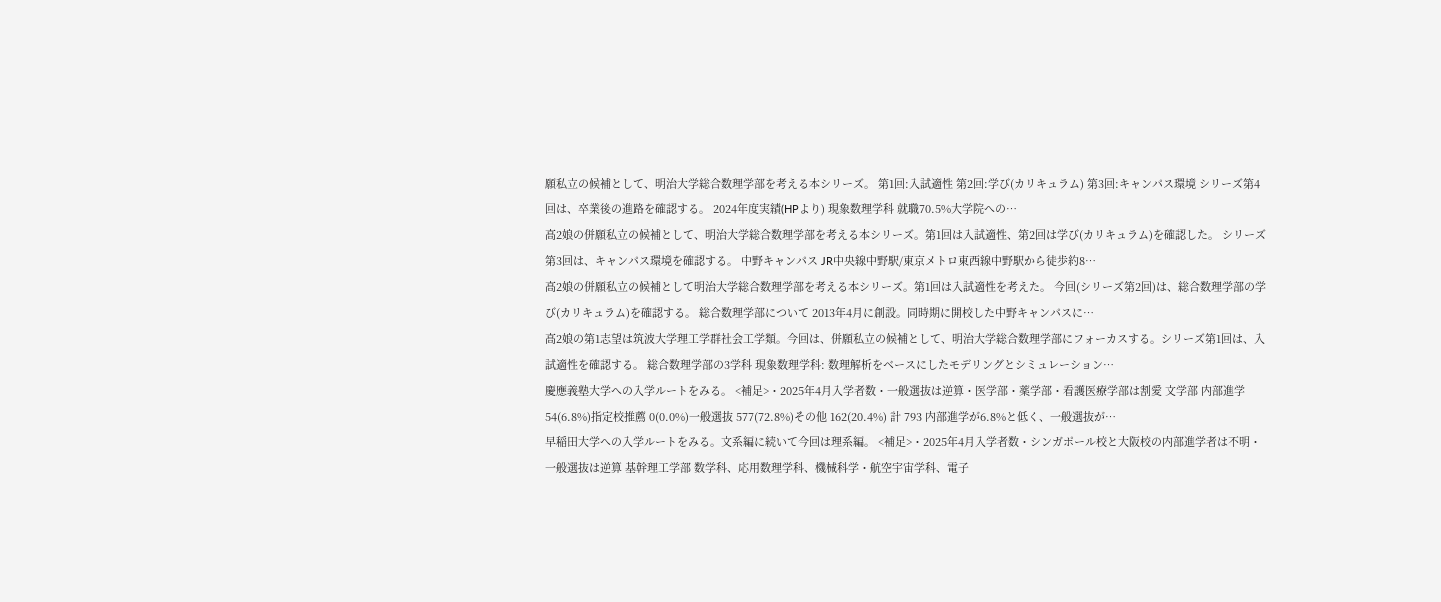願私立の候補として、明治大学総合数理学部を考える本シリーズ。 第1回:入試適性 第2回:学び(カリキュラム) 第3回:キャンパス環境 シリーズ第4回は、卒業後の進路を確認する。 2024年度実績(HPより) 現象数理学科 就職70.5%大学院への…
高2娘の併願私立の候補として、明治大学総合数理学部を考える本シリーズ。第1回は入試適性、第2回は学び(カリキュラム)を確認した。 シリーズ第3回は、キャンパス環境を確認する。 中野キャンパス JR中央線中野駅/東京メトロ東西線中野駅から徒歩約8…
高2娘の併願私立の候補として明治大学総合数理学部を考える本シリーズ。第1回は入試適性を考えた。 今回(シリーズ第2回)は、総合数理学部の学び(カリキュラム)を確認する。 総合数理学部について 2013年4月に創設。同時期に開校した中野キャンパスに…
高2娘の第1志望は筑波大学理工学群社会工学類。今回は、併願私立の候補として、明治大学総合数理学部にフォーカスする。シリーズ第1回は、入試適性を確認する。 総合数理学部の3学科 現象数理学科: 数理解析をベースにしたモデリングとシミュレーション…
慶應義塾大学への入学ルートをみる。 <補足>・2025年4月入学者数・一般選抜は逆算・医学部・薬学部・看護医療学部は割愛 文学部 内部進学 54(6.8%)指定校推薦 0(0.0%)一般選抜 577(72.8%)その他 162(20.4%) 計 793 内部進学が6.8%と低く、一般選抜が…
早稲田大学への入学ルートをみる。文系編に続いて今回は理系編。 <補足>・2025年4月入学者数・シンガポール校と大阪校の内部進学者は不明・一般選抜は逆算 基幹理工学部 数学科、応用数理学科、機械科学・航空宇宙学科、電子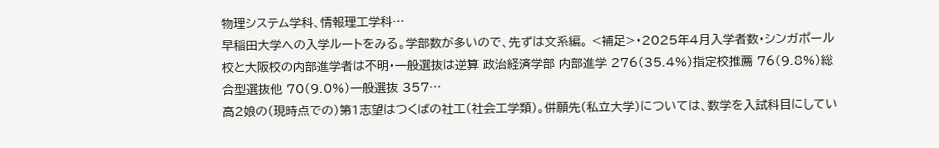物理システム学科、情報理工学科…
早稲田大学への入学ルートをみる。学部数が多いので、先ずは文系編。 <補足>・2025年4月入学者数・シンガポール校と大阪校の内部進学者は不明・一般選抜は逆算 政治経済学部 内部進学 276(35.4%)指定校推薦 76(9.8%)総合型選抜他 70(9.0%)一般選抜 357…
高2娘の(現時点での)第1志望はつくばの社工(社会工学類)。併願先(私立大学)については、数学を入試科目にしてい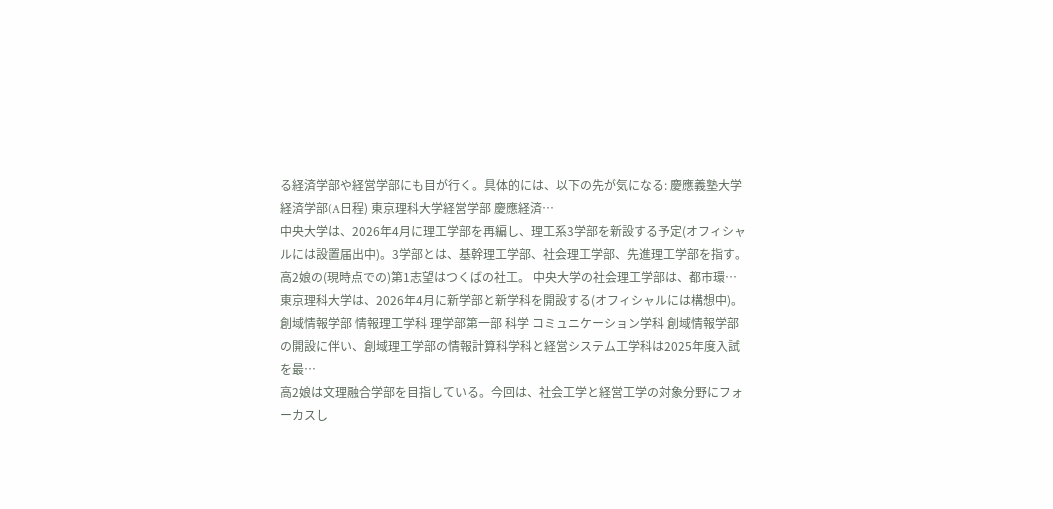る経済学部や経営学部にも目が行く。具体的には、以下の先が気になる: 慶應義塾大学経済学部(A日程) 東京理科大学経営学部 慶應経済…
中央大学は、2026年4月に理工学部を再編し、理工系3学部を新設する予定(オフィシャルには設置届出中)。3学部とは、基幹理工学部、社会理工学部、先進理工学部を指す。 高2娘の(現時点での)第1志望はつくばの社工。 中央大学の社会理工学部は、都市環…
東京理科大学は、2026年4月に新学部と新学科を開設する(オフィシャルには構想中)。 創域情報学部 情報理工学科 理学部第一部 科学 コミュニケーション学科 創域情報学部の開設に伴い、創域理工学部の情報計算科学科と経営システム工学科は2025年度入試を最…
高2娘は文理融合学部を目指している。今回は、社会工学と経営工学の対象分野にフォーカスし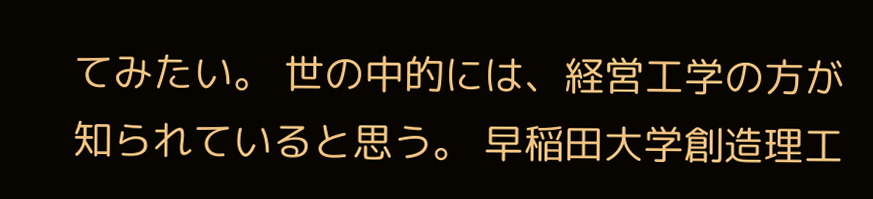てみたい。 世の中的には、経営工学の方が知られていると思う。 早稲田大学創造理工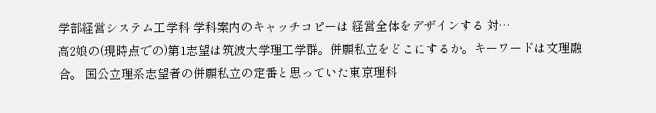学部経営システム工学科 学科案内のキャッチコピーは 経営全体をデザインする 対…
高2娘の(現時点での)第1志望は筑波大学理工学群。併願私立をどこにするか。キーワードは文理融合。 国公立理系志望者の併願私立の定番と思っていた東京理科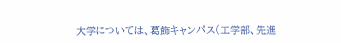大学については、葛飾キャンパス(工学部、先進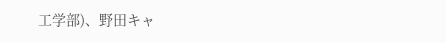工学部)、野田キャ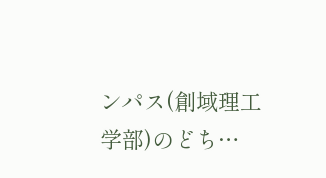ンパス(創域理工学部)のどち…